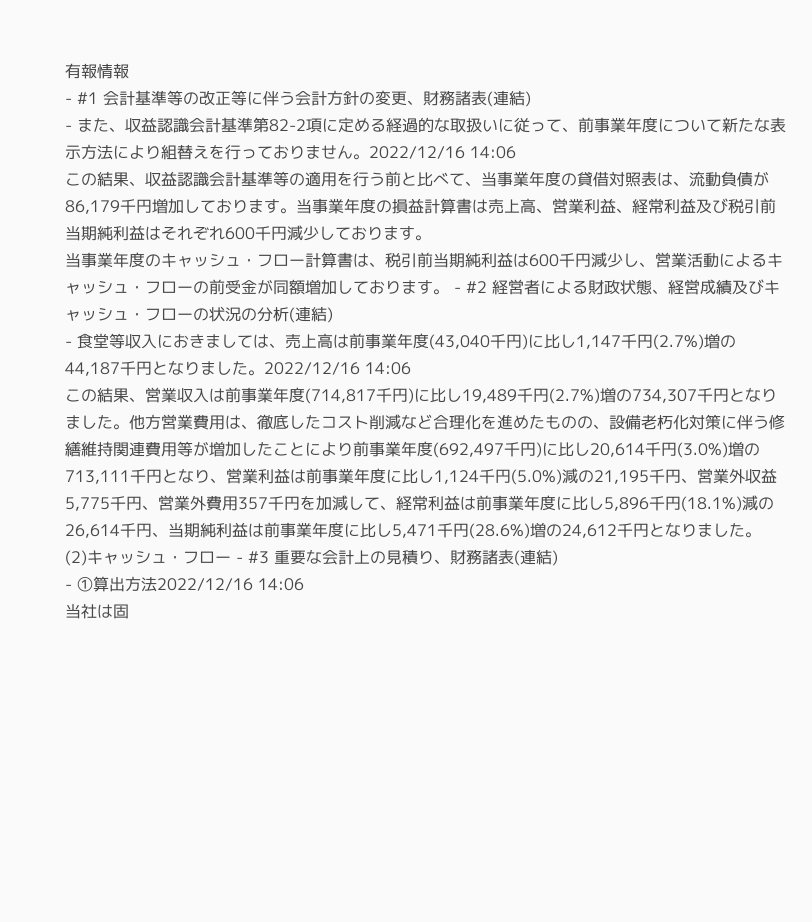有報情報
- #1 会計基準等の改正等に伴う会計方針の変更、財務諸表(連結)
- また、収益認識会計基準第82-2項に定める経過的な取扱いに従って、前事業年度について新たな表示方法により組替えを行っておりません。2022/12/16 14:06
この結果、収益認識会計基準等の適用を行う前と比べて、当事業年度の貸借対照表は、流動負債が86,179千円増加しております。当事業年度の損益計算書は売上高、営業利益、経常利益及び税引前当期純利益はそれぞれ600千円減少しております。
当事業年度のキャッシュ・フロー計算書は、税引前当期純利益は600千円減少し、営業活動によるキャッシュ・フローの前受金が同額増加しております。 - #2 経営者による財政状態、経営成績及びキャッシュ・フローの状況の分析(連結)
- 食堂等収入におきましては、売上高は前事業年度(43,040千円)に比し1,147千円(2.7%)増の44,187千円となりました。2022/12/16 14:06
この結果、営業収入は前事業年度(714,817千円)に比し19,489千円(2.7%)増の734,307千円となりました。他方営業費用は、徹底したコスト削減など合理化を進めたものの、設備老朽化対策に伴う修繕維持関連費用等が増加したことにより前事業年度(692,497千円)に比し20,614千円(3.0%)増の713,111千円となり、営業利益は前事業年度に比し1,124千円(5.0%)減の21,195千円、営業外収益5,775千円、営業外費用357千円を加減して、経常利益は前事業年度に比し5,896千円(18.1%)減の26,614千円、当期純利益は前事業年度に比し5,471千円(28.6%)増の24,612千円となりました。
(2)キャッシュ・フロー - #3 重要な会計上の見積り、財務諸表(連結)
- ①算出方法2022/12/16 14:06
当社は固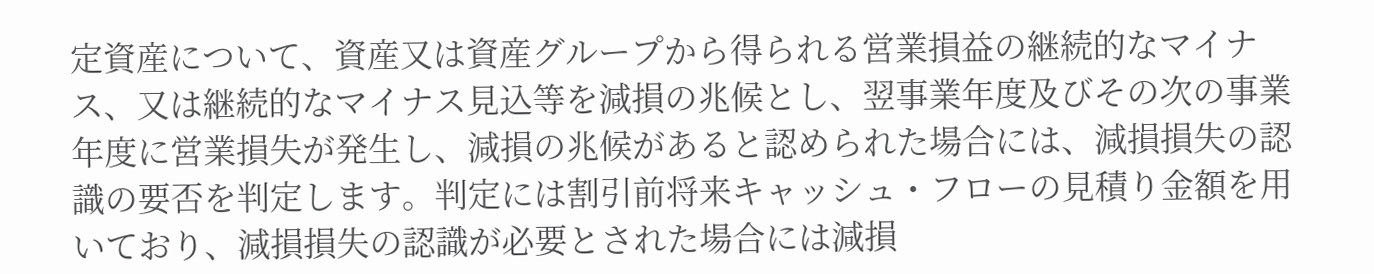定資産について、資産又は資産グループから得られる営業損益の継続的なマイナス、又は継続的なマイナス見込等を減損の兆候とし、翌事業年度及びその次の事業年度に営業損失が発生し、減損の兆候があると認められた場合には、減損損失の認識の要否を判定します。判定には割引前将来キャッシュ・フローの見積り金額を用いており、減損損失の認識が必要とされた場合には減損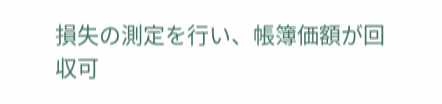損失の測定を行い、帳簿価額が回収可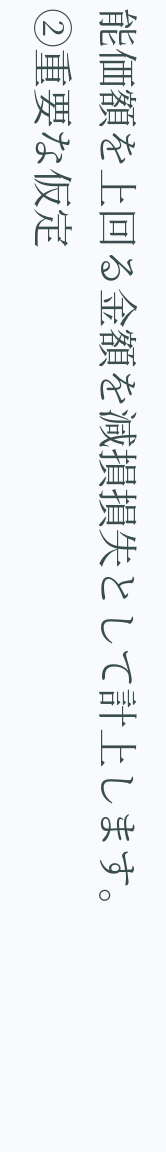能価額を上回る金額を減損損失として計上します。
②重要な仮定